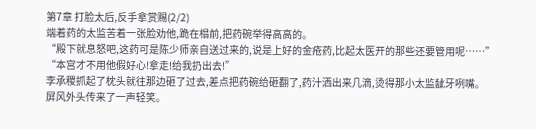第7章 打脸太后,反手拿赏赐(2/2)
端着药的太监苦着一张脸劝他,跪在榻前,把药碗举得高高的。
“殿下就息怒吧,这药可是陈少师亲自送过来的,说是上好的金疮药,比起太医开的那些还要管用呢……”
“本宫才不用他假好心!拿走!给我扔出去!”
李承稷抓起了枕头就往那边砸了过去,差点把药碗给砸翻了,药汁洒出来几滴,烫得那小太监龇牙咧嘴。
屏风外头传来了一声轻笑。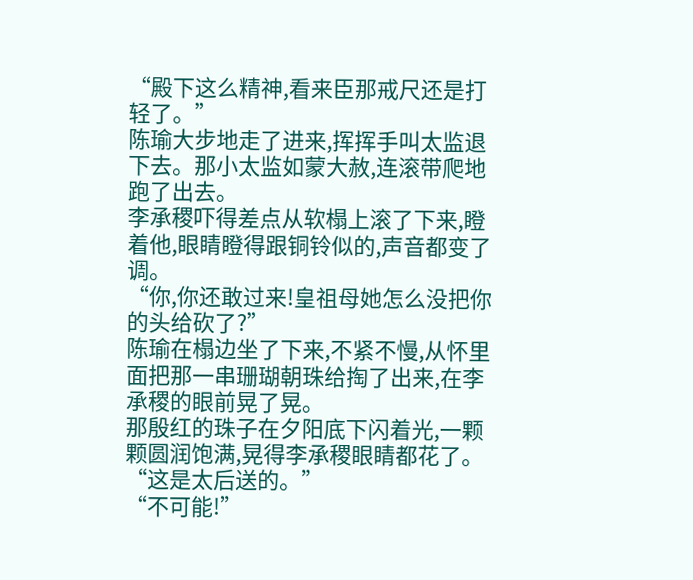“殿下这么精神,看来臣那戒尺还是打轻了。”
陈瑜大步地走了进来,挥挥手叫太监退下去。那小太监如蒙大赦,连滚带爬地跑了出去。
李承稷吓得差点从软榻上滚了下来,瞪着他,眼睛瞪得跟铜铃似的,声音都变了调。
“你,你还敢过来!皇祖母她怎么没把你的头给砍了?”
陈瑜在榻边坐了下来,不紧不慢,从怀里面把那一串珊瑚朝珠给掏了出来,在李承稷的眼前晃了晃。
那殷红的珠子在夕阳底下闪着光,一颗颗圆润饱满,晃得李承稷眼睛都花了。
“这是太后送的。”
“不可能!”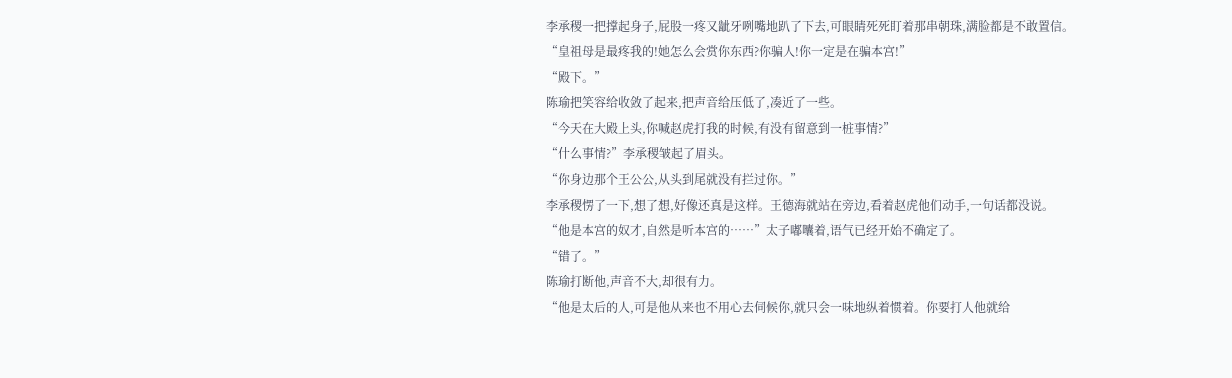李承稷一把撑起身子,屁股一疼又龇牙咧嘴地趴了下去,可眼睛死死盯着那串朝珠,满脸都是不敢置信。
“皇祖母是最疼我的!她怎么会赏你东西?你骗人!你一定是在骗本宫!”
“殿下。”
陈瑜把笑容给收敛了起来,把声音给压低了,凑近了一些。
“今天在大殿上头,你喊赵虎打我的时候,有没有留意到一桩事情?”
“什么事情?”李承稷皱起了眉头。
“你身边那个王公公,从头到尾就没有拦过你。”
李承稷愣了一下,想了想,好像还真是这样。王德海就站在旁边,看着赵虎他们动手,一句话都没说。
“他是本宫的奴才,自然是听本宫的……”太子嘟囔着,语气已经开始不确定了。
“错了。”
陈瑜打断他,声音不大,却很有力。
“他是太后的人,可是他从来也不用心去伺候你,就只会一味地纵着惯着。你要打人他就给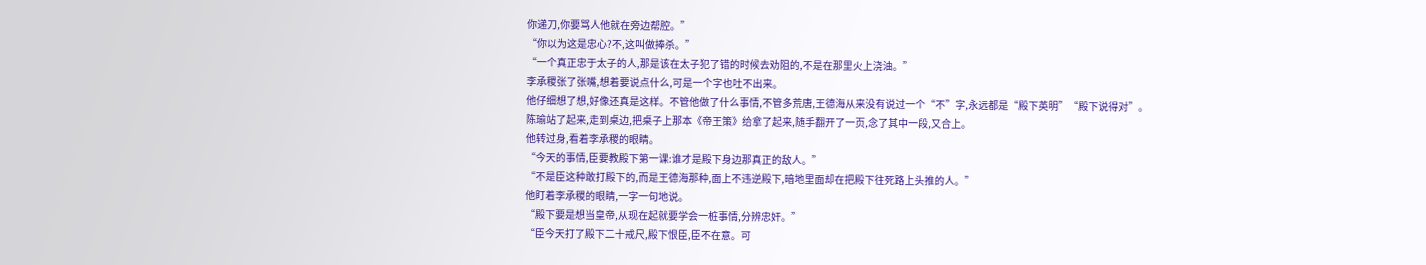你递刀,你要骂人他就在旁边帮腔。”
“你以为这是忠心?不,这叫做捧杀。”
“一个真正忠于太子的人,那是该在太子犯了错的时候去劝阻的,不是在那里火上浇油。”
李承稷张了张嘴,想着要说点什么,可是一个字也吐不出来。
他仔细想了想,好像还真是这样。不管他做了什么事情,不管多荒唐,王德海从来没有说过一个“不”字,永远都是“殿下英明”“殿下说得对”。
陈瑜站了起来,走到桌边,把桌子上那本《帝王策》给拿了起来,随手翻开了一页,念了其中一段,又合上。
他转过身,看着李承稷的眼睛。
“今天的事情,臣要教殿下第一课:谁才是殿下身边那真正的敌人。”
“不是臣这种敢打殿下的,而是王德海那种,面上不违逆殿下,暗地里面却在把殿下往死路上头推的人。”
他盯着李承稷的眼睛,一字一句地说。
“殿下要是想当皇帝,从现在起就要学会一桩事情,分辨忠奸。”
“臣今天打了殿下二十戒尺,殿下恨臣,臣不在意。可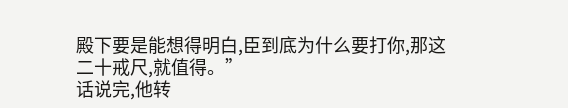殿下要是能想得明白,臣到底为什么要打你,那这二十戒尺,就值得。”
话说完,他转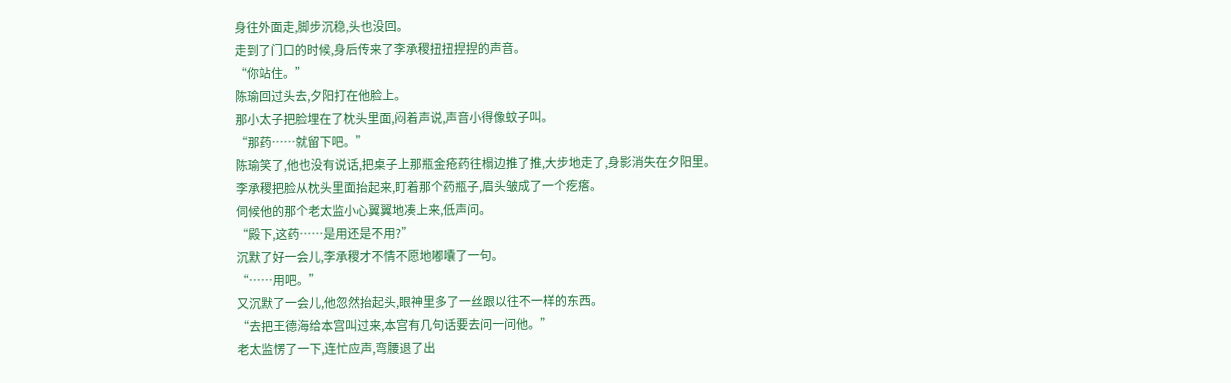身往外面走,脚步沉稳,头也没回。
走到了门口的时候,身后传来了李承稷扭扭捏捏的声音。
“你站住。”
陈瑜回过头去,夕阳打在他脸上。
那小太子把脸埋在了枕头里面,闷着声说,声音小得像蚊子叫。
“那药……就留下吧。”
陈瑜笑了,他也没有说话,把桌子上那瓶金疮药往榻边推了推,大步地走了,身影消失在夕阳里。
李承稷把脸从枕头里面抬起来,盯着那个药瓶子,眉头皱成了一个疙瘩。
伺候他的那个老太监小心翼翼地凑上来,低声问。
“殿下,这药……是用还是不用?”
沉默了好一会儿,李承稷才不情不愿地嘟囔了一句。
“……用吧。”
又沉默了一会儿,他忽然抬起头,眼神里多了一丝跟以往不一样的东西。
“去把王德海给本宫叫过来,本宫有几句话要去问一问他。”
老太监愣了一下,连忙应声,弯腰退了出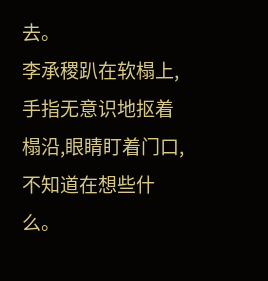去。
李承稷趴在软榻上,手指无意识地抠着榻沿,眼睛盯着门口,不知道在想些什么。